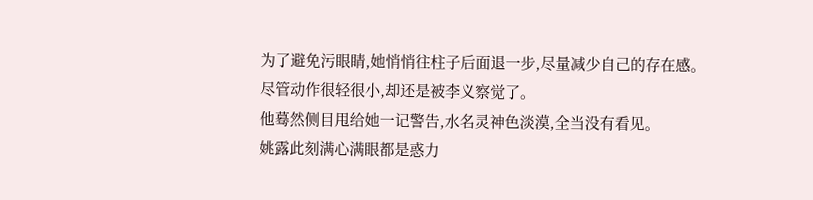为了避免污眼睛,她悄悄往柱子后面退一步,尽量减少自己的存在感。
尽管动作很轻很小,却还是被李义察觉了。
他蓦然侧目甩给她一记警告,水名灵神色淡漠,全当没有看见。
姚露此刻满心满眼都是惑力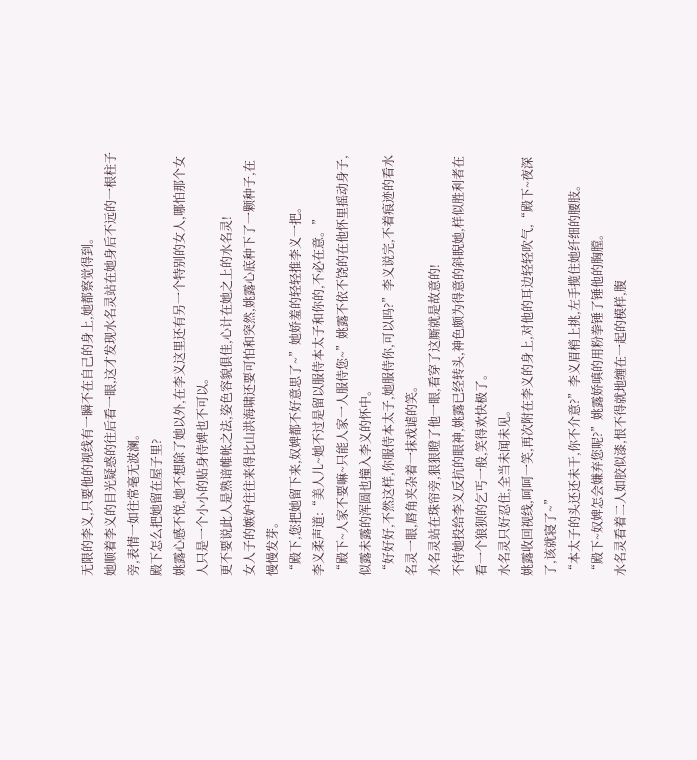无限的李义,只要他的视线有一瞬不在自己的身上,她都察觉得到。
她顺着李义的目光疑惑的往后看一眼,这才发现水名灵站在她身后不远的一根柱子旁,表情一如往常毫无波澜。
殿下怎么把她留在屋子里?
姚露心感不悦,她不想除了她以外,在李义这里还有另一个特别的女人,哪怕那个女人只是一个小小的贴身侍婢也不可以。
更不要说此人是熟谙帷帐之法,姿色容貌俱佳,心计在她之上的水名灵!
女人子的嫉妒往往来得比山洪海啸还要可怕和突然,姚露心底种下了一颗种子,在慢慢发芽。
“殿下,您把她留下来,奴婢都不好意思了~”她娇羞的轻轻推李义一把。
李义柔声道:“美人儿~她不过是留以服侍本太子和你的,不必在意。”
“殿下~人家不要嘛~只能人家一人服侍您~”姚露不依不饶的在他怀里摇动身子,似露未露的浑圆也撞入李义的怀中。
“好好好,不然这样,你服侍本太子,她服侍你,可以吗?”李义说完,不着痕迹的看水名灵一眼,唇角夹杂着一抹戏谑的笑。
水名灵站在珠帘旁,狠狠瞪了他一眼,看穿了这厮就是故意的!
不待她投给李义反抗的眼神,姚露已经转头,神色颇为得意的斜睨她,样似胜利者在看一个狼狈的乞丐一般,笑得欢快极了。
水名灵只好忍住,全当未闻未见。
姚露收回视线,呵呵一笑,再次附在李义的身上,对他的耳边轻轻吹气,“殿下~夜深了,该就寝了~”
“本太子的头还还未干,你不介意?”李义眉梢上挑,左手揽住她纤细的腰肢。
“殿下~奴婢怎会嫌弃您呢?”姚露娇嗔的用粉拳锤了锤他的胸膛。
水名灵看着二人如胶似漆,恨不得就地缠在一起的模样,腹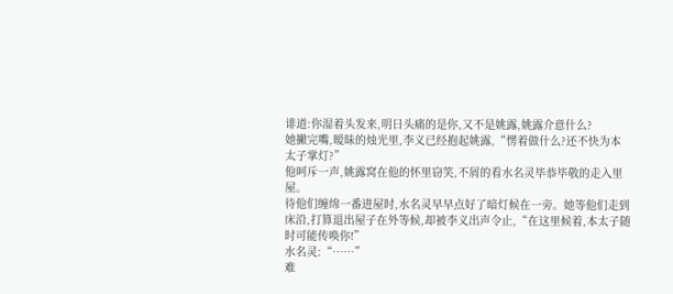诽道:你湿着头发来,明日头痛的是你,又不是姚露,姚露介意什么?
她撇完嘴,暧昧的烛光里,李义已经抱起姚露,“愣着做什么?还不快为本太子掌灯?”
他呵斥一声,姚露窝在他的怀里窃笑,不屑的看水名灵毕恭毕敬的走入里屋。
待他们缠绵一番进屋时,水名灵早早点好了暗灯候在一旁。她等他们走到床沿,打算退出屋子在外等候,却被李义出声令止,“在这里候着,本太子随时可能传唤你!”
水名灵:“……”
难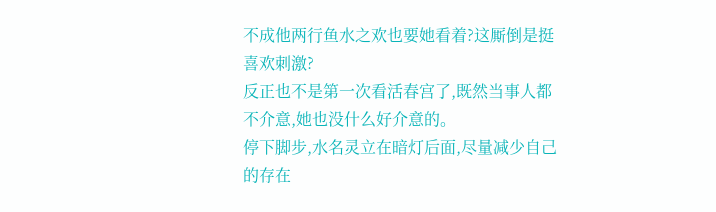不成他两行鱼水之欢也要她看着?这厮倒是挺喜欢刺激?
反正也不是第一次看活春宫了,既然当事人都不介意,她也没什么好介意的。
停下脚步,水名灵立在暗灯后面,尽量减少自己的存在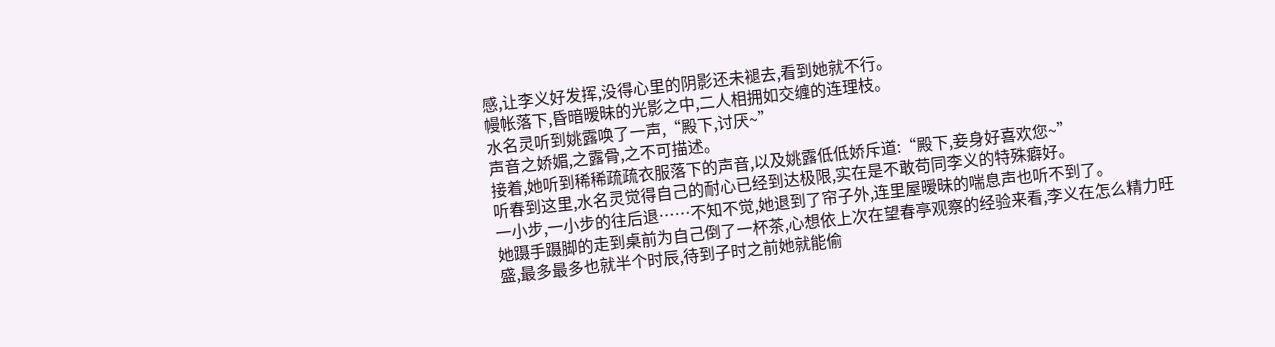感,让李义好发挥,没得心里的阴影还未褪去,看到她就不行。
幔帐落下,昏暗暧昧的光影之中,二人相拥如交缠的连理枝。
水名灵听到姚露唤了一声,“殿下,讨厌~”
声音之娇媚,之露骨,之不可描述。
接着,她听到稀稀疏疏衣服落下的声音,以及姚露低低娇斥道:“殿下,妾身好喜欢您~”
听春到这里,水名灵觉得自己的耐心已经到达极限,实在是不敢苟同李义的特殊癖好。
一小步,一小步的往后退……不知不觉,她退到了帘子外,连里屋暧昧的喘息声也听不到了。
她蹑手蹑脚的走到桌前为自己倒了一杯茶,心想依上次在望春亭观察的经验来看,李义在怎么精力旺盛,最多最多也就半个时辰,待到子时之前她就能偷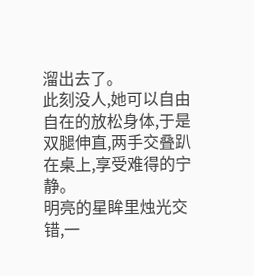溜出去了。
此刻没人,她可以自由自在的放松身体,于是双腿伸直,两手交叠趴在桌上,享受难得的宁静。
明亮的星眸里烛光交错,一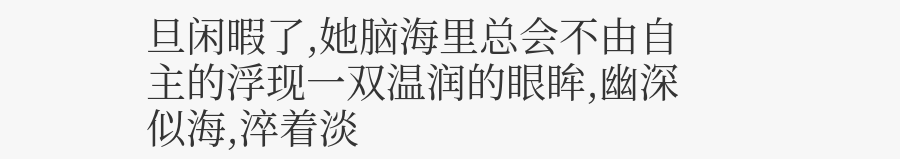旦闲暇了,她脑海里总会不由自主的浮现一双温润的眼眸,幽深似海,淬着淡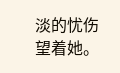淡的忧伤望着她。